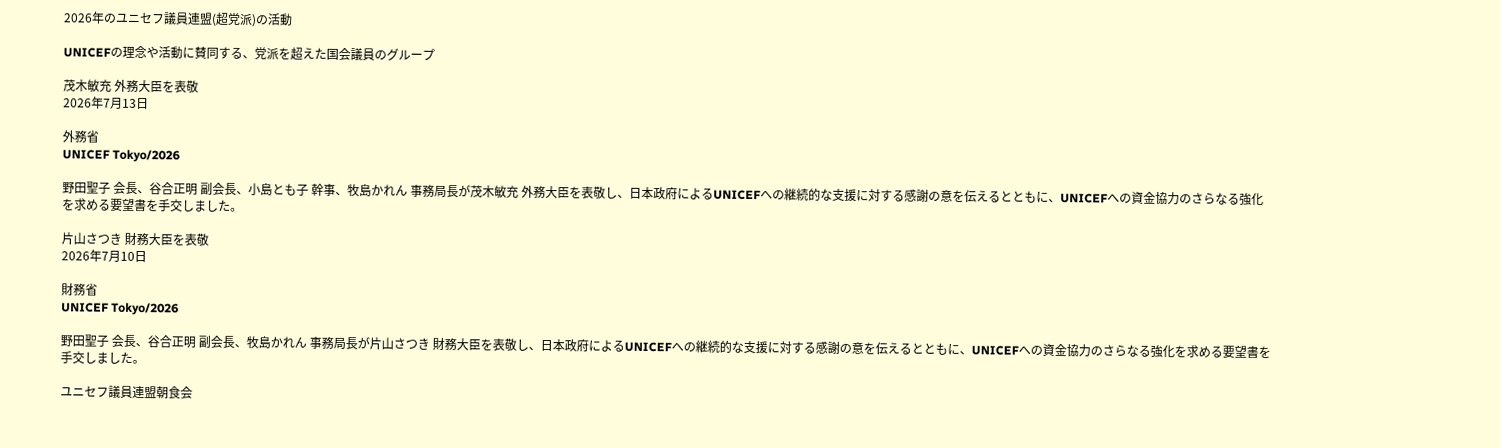2026年のユニセフ議員連盟(超党派)の活動

UNICEFの理念や活動に賛同する、党派を超えた国会議員のグループ

茂木敏充 外務大臣を表敬
2026年7月13日

外務省
UNICEF Tokyo/2026

野田聖子 会長、谷合正明 副会長、小島とも子 幹事、牧島かれん 事務局長が茂木敏充 外務大臣を表敬し、日本政府によるUNICEFへの継続的な支援に対する感謝の意を伝えるとともに、UNICEFへの資金協力のさらなる強化を求める要望書を手交しました。

片山さつき 財務大臣を表敬
2026年7月10日

財務省
UNICEF Tokyo/2026

野田聖子 会長、谷合正明 副会長、牧島かれん 事務局長が片山さつき 財務大臣を表敬し、日本政府によるUNICEFへの継続的な支援に対する感謝の意を伝えるとともに、UNICEFへの資金協力のさらなる強化を求める要望書を手交しました。

ユニセフ議員連盟朝食会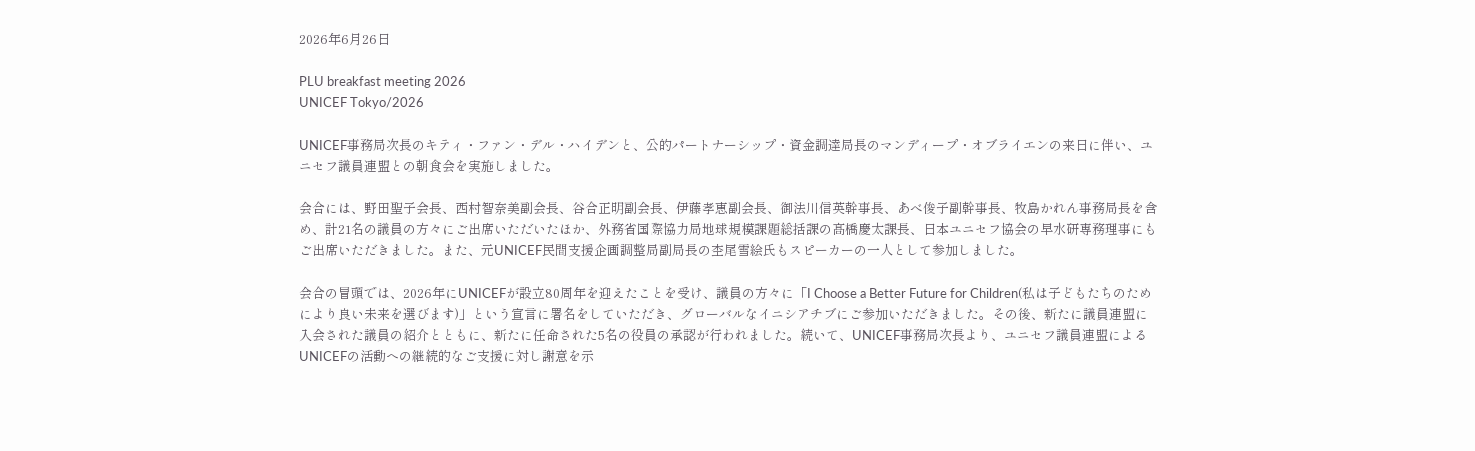2026年6月26日

PLU breakfast meeting 2026
UNICEF Tokyo/2026

UNICEF事務局次長のキティ・ファン・デル・ハイデンと、公的パートナーシップ・資金調達局長のマンディープ・オブライエンの来日に伴い、ユニセフ議員連盟との朝食会を実施しました。

会合には、野田聖子会長、西村智奈美副会長、谷合正明副会長、伊藤孝恵副会長、御法川信英幹事長、あべ俊子副幹事長、牧島かれん事務局長を含め、計21名の議員の方々にご出席いただいたほか、外務省国際協力局地球規模課題総括課の髙橋慶太課長、日本ユニセフ協会の早水研専務理事にもご出席いただきました。また、元UNICEF民間支援企画調整局副局長の杢尾雪絵氏もスピーカーの一人として参加しました。

会合の冒頭では、2026年にUNICEFが設立80周年を迎えたことを受け、議員の方々に「I Choose a Better Future for Children(私は子どもたちのためにより良い未来を選びます)」という宣言に署名をしていただき、グローバルなイニシアチブにご参加いただきました。その後、新たに議員連盟に入会された議員の紹介とともに、新たに任命された5名の役員の承認が行われました。続いて、UNICEF事務局次長より、ユニセフ議員連盟によるUNICEFの活動への継続的なご支援に対し謝意を示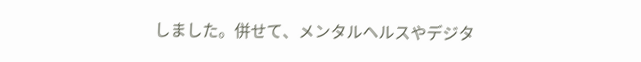しました。併せて、メンタルヘルスやデジタ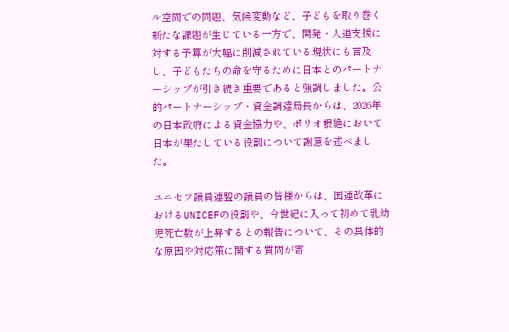ル空間での問題、気候変動など、子どもを取り巻く新たな課題が生じている一方で、開発・人道支援に対する予算が大幅に削減されている現状にも言及し、子どもたちの命を守るために日本とのパートナーシップが引き続き重要であると強調しました。公的パートナーシップ・資金調達局長からは、2026年の日本政府による資金協力や、ポリオ根絶において日本が果たしている役割について謝意を述べました。

ユニセフ議員連盟の議員の皆様からは、国連改革におけるUNICEFの役割や、今世紀に入って初めて乳幼児死亡数が上昇するとの報告について、その具体的な原因や対応策に関する質問が寄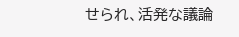せられ、活発な議論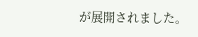が展開されました。